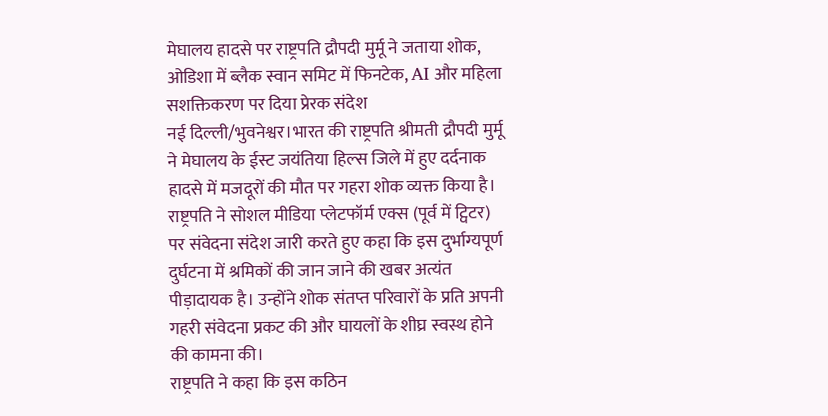मेघालय हादसे पर राष्ट्रपति द्रौपदी मुर्मू ने जताया शोक, ओडिशा में ब्लैक स्वान समिट में फिनटेक, AI और महिला सशक्तिकरण पर दिया प्रेरक संदेश
नई दिल्ली/भुवनेश्वर।भारत की राष्ट्रपति श्रीमती द्रौपदी मुर्मू ने मेघालय के ईस्ट जयंतिया हिल्स जिले में हुए दर्दनाक हादसे में मजदूरों की मौत पर गहरा शोक व्यक्त किया है। राष्ट्रपति ने सोशल मीडिया प्लेटफॉर्म एक्स (पूर्व में ट्विटर) पर संवेदना संदेश जारी करते हुए कहा कि इस दुर्भाग्यपूर्ण दुर्घटना में श्रमिकों की जान जाने की खबर अत्यंत पीड़ादायक है। उन्होंने शोक संतप्त परिवारों के प्रति अपनी गहरी संवेदना प्रकट की और घायलों के शीघ्र स्वस्थ होने की कामना की।
राष्ट्रपति ने कहा कि इस कठिन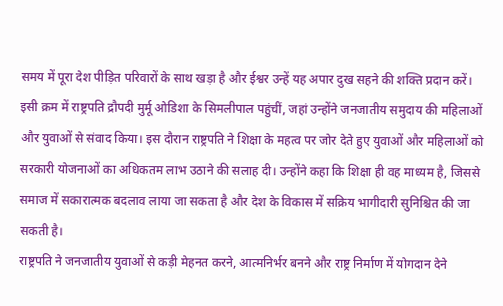समय में पूरा देश पीड़ित परिवारों के साथ खड़ा है और ईश्वर उन्हें यह अपार दुख सहने की शक्ति प्रदान करें।
इसी क्रम में राष्ट्रपति द्रौपदी मुर्मू ओडिशा के सिमलीपाल पहुंचीं, जहां उन्होंने जनजातीय समुदाय की महिलाओं और युवाओं से संवाद किया। इस दौरान राष्ट्रपति ने शिक्षा के महत्व पर जोर देते हुए युवाओं और महिलाओं को सरकारी योजनाओं का अधिकतम लाभ उठाने की सलाह दी। उन्होंने कहा कि शिक्षा ही वह माध्यम है, जिससे समाज में सकारात्मक बदलाव लाया जा सकता है और देश के विकास में सक्रिय भागीदारी सुनिश्चित की जा सकती है।
राष्ट्रपति ने जनजातीय युवाओं से कड़ी मेहनत करने, आत्मनिर्भर बनने और राष्ट्र निर्माण में योगदान देने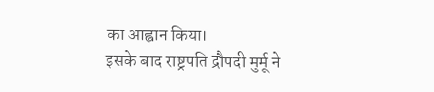का आह्वान किया।
इसके बाद राष्ट्रपति द्रौपदी मुर्मू ने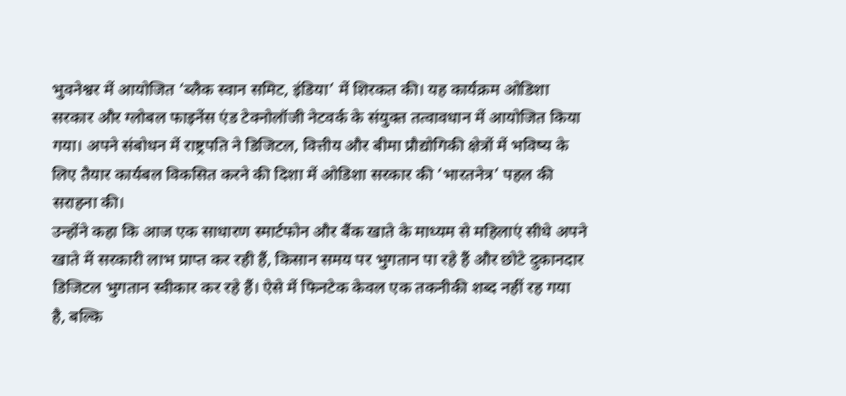भुवनेश्वर में आयोजित ‘ब्लैक स्वान समिट, इंडिया’ में शिरकत की। यह कार्यक्रम ओडिशा सरकार और ग्लोबल फाइनेंस एंड टेक्नोलॉजी नेटवर्क के संयुक्त तत्वावधान में आयोजित किया गया। अपने संबोधन में राष्ट्रपति ने डिजिटल, वित्तीय और बीमा प्रौद्योगिकी क्षेत्रों में भविष्य के लिए तैयार कार्यबल विकसित करने की दिशा में ओडिशा सरकार की ‘भारतनेत्र’ पहल की सराहना की।
उन्होंने कहा कि आज एक साधारण स्मार्टफोन और बैंक खाते के माध्यम से महिलाएं सीधे अपने खाते में सरकारी लाभ प्राप्त कर रही हैं, किसान समय पर भुगतान पा रहे हैं और छोटे दुकानदार डिजिटल भुगतान स्वीकार कर रहे हैं। ऐसे में फिनटेक केवल एक तकनीकी शब्द नहीं रह गया है, बल्कि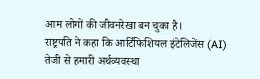आम लोगों की जीवनरेखा बन चुका है।
राष्ट्रपति ने कहा कि आर्टिफिशियल इंटेलिजेंस (AI) तेजी से हमारी अर्थव्यवस्था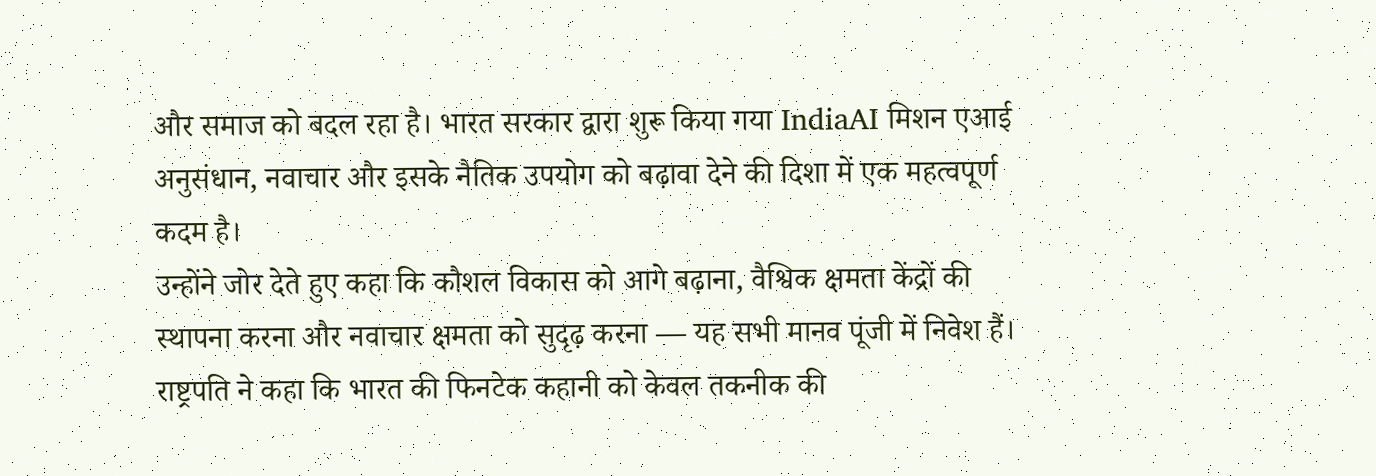और समाज को बदल रहा है। भारत सरकार द्वारा शुरू किया गया IndiaAI मिशन एआई अनुसंधान, नवाचार और इसके नैतिक उपयोग को बढ़ावा देने की दिशा में एक महत्वपूर्ण कदम है।
उन्होंने जोर देते हुए कहा कि कौशल विकास को आगे बढ़ाना, वैश्विक क्षमता केंद्रों की स्थापना करना और नवाचार क्षमता को सुदृढ़ करना — यह सभी मानव पूंजी में निवेश हैं। राष्ट्रपति ने कहा कि भारत की फिनटेक कहानी को केवल तकनीक की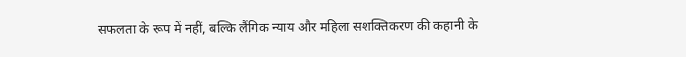सफलता के रूप में नहीं, बल्कि लैंगिक न्याय और महिला सशक्तिकरण की कहानी के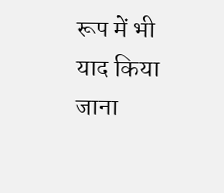रूप में भी याद किया जाना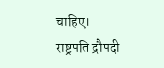चाहिए।
राष्ट्रपति द्रौपदी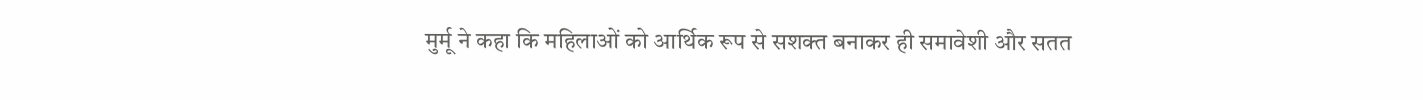मुर्मू ने कहा कि महिलाओं को आर्थिक रूप से सशक्त बनाकर ही समावेशी और सतत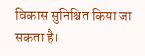विकास सुनिश्चित किया जा सकता है।